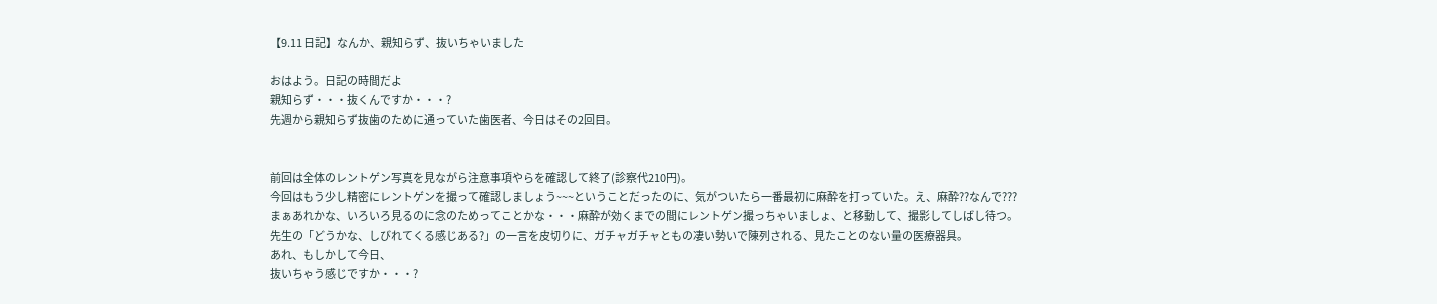【9.11 日記】なんか、親知らず、抜いちゃいました

おはよう。日記の時間だよ
親知らず・・・抜くんですか・・・?
先週から親知らず抜歯のために通っていた歯医者、今日はその2回目。


前回は全体のレントゲン写真を見ながら注意事項やらを確認して終了(診察代210円)。
今回はもう少し精密にレントゲンを撮って確認しましょう~~~ということだったのに、気がついたら一番最初に麻酔を打っていた。え、麻酔??なんで???
まぁあれかな、いろいろ見るのに念のためってことかな・・・麻酔が効くまでの間にレントゲン撮っちゃいましょ、と移動して、撮影してしばし待つ。
先生の「どうかな、しびれてくる感じある?」の一言を皮切りに、ガチャガチャともの凄い勢いで陳列される、見たことのない量の医療器具。
あれ、もしかして今日、
抜いちゃう感じですか・・・?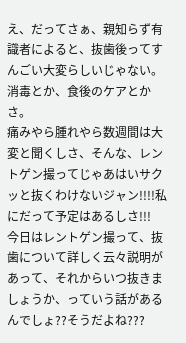え、だってさぁ、親知らず有識者によると、抜歯後ってすんごい大変らしいじゃない。消毒とか、食後のケアとかさ。
痛みやら腫れやら数週間は大変と聞くしさ、そんな、レントゲン撮ってじゃあはいサクッと抜くわけないジャン!!!!私にだって予定はあるしさ!!!
今日はレントゲン撮って、抜歯について詳しく云々説明があって、それからいつ抜きましょうか、っていう話があるんでしょ??そうだよね???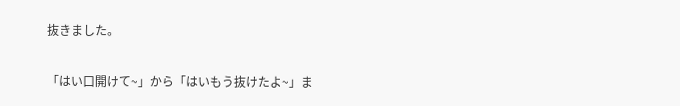抜きました。

「はい口開けて~」から「はいもう抜けたよ~」ま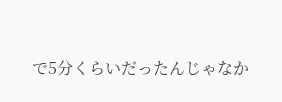で5分くらいだったんじゃなか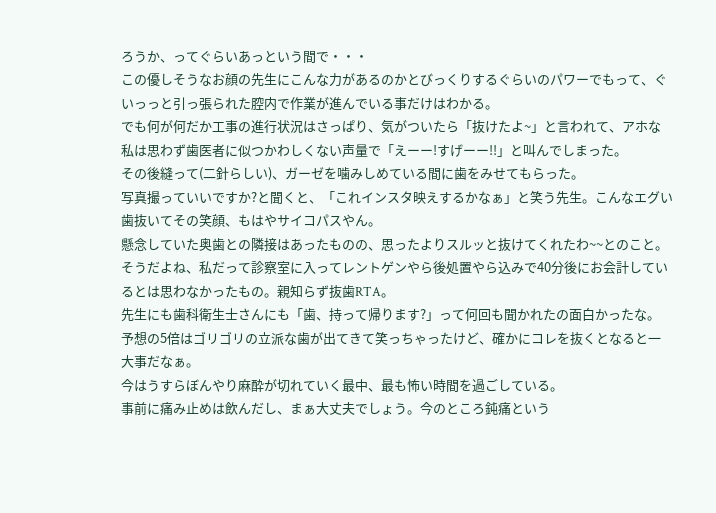ろうか、ってぐらいあっという間で・・・
この優しそうなお顔の先生にこんな力があるのかとびっくりするぐらいのパワーでもって、ぐいっっと引っ張られた腔内で作業が進んでいる事だけはわかる。
でも何が何だか工事の進行状況はさっぱり、気がついたら「抜けたよ~」と言われて、アホな私は思わず歯医者に似つかわしくない声量で「えーー!すげーー!!」と叫んでしまった。
その後縫って(二針らしい)、ガーゼを噛みしめている間に歯をみせてもらった。
写真撮っていいですか?と聞くと、「これインスタ映えするかなぁ」と笑う先生。こんなエグい歯抜いてその笑顔、もはやサイコパスやん。
懸念していた奥歯との隣接はあったものの、思ったよりスルッと抜けてくれたわ~~とのこと。
そうだよね、私だって診察室に入ってレントゲンやら後処置やら込みで40分後にお会計しているとは思わなかったもの。親知らず抜歯RTA。
先生にも歯科衛生士さんにも「歯、持って帰ります?」って何回も聞かれたの面白かったな。
予想の5倍はゴリゴリの立派な歯が出てきて笑っちゃったけど、確かにコレを抜くとなると一大事だなぁ。
今はうすらぼんやり麻酔が切れていく最中、最も怖い時間を過ごしている。
事前に痛み止めは飲んだし、まぁ大丈夫でしょう。今のところ鈍痛という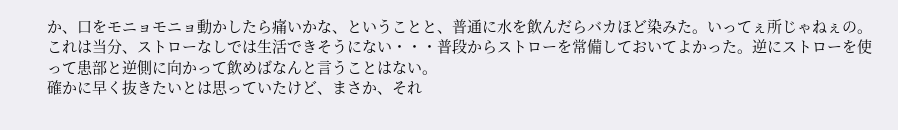か、口をモニョモニョ動かしたら痛いかな、ということと、普通に水を飲んだらバカほど染みた。いってぇ所じゃねぇの。
これは当分、ストローなしでは生活できそうにない・・・普段からストローを常備しておいてよかった。逆にストローを使って患部と逆側に向かって飲めばなんと言うことはない。
確かに早く抜きたいとは思っていたけど、まさか、それ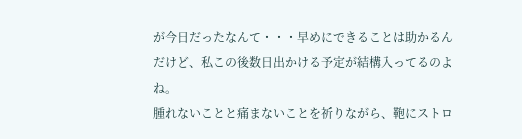が今日だったなんて・・・早めにできることは助かるんだけど、私この後数日出かける予定が結構入ってるのよね。
腫れないことと痛まないことを祈りながら、鞄にストロ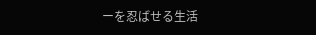ーを忍ばせる生活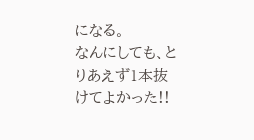になる。
なんにしても、とりあえず1本抜けてよかった!!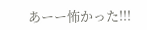あーー怖かった!!!